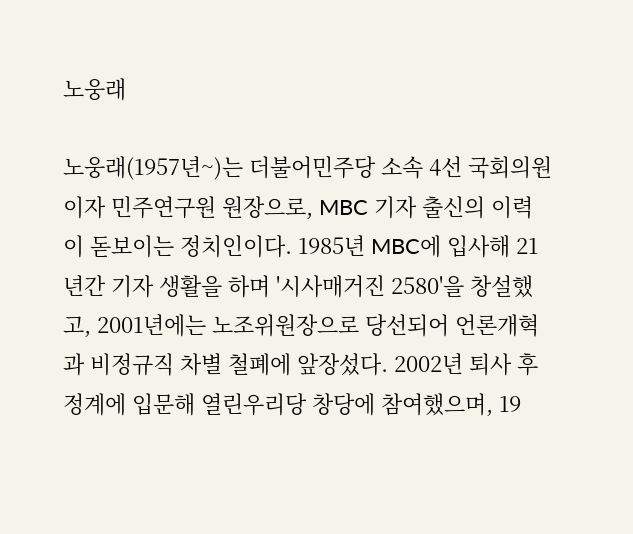노웅래

노웅래(1957년~)는 더불어민주당 소속 4선 국회의원이자 민주연구원 원장으로, MBC 기자 출신의 이력이 돋보이는 정치인이다. 1985년 MBC에 입사해 21년간 기자 생활을 하며 '시사매거진 2580'을 창설했고, 2001년에는 노조위원장으로 당선되어 언론개혁과 비정규직 차별 철폐에 앞장섰다. 2002년 퇴사 후 정계에 입문해 열린우리당 창당에 참여했으며, 19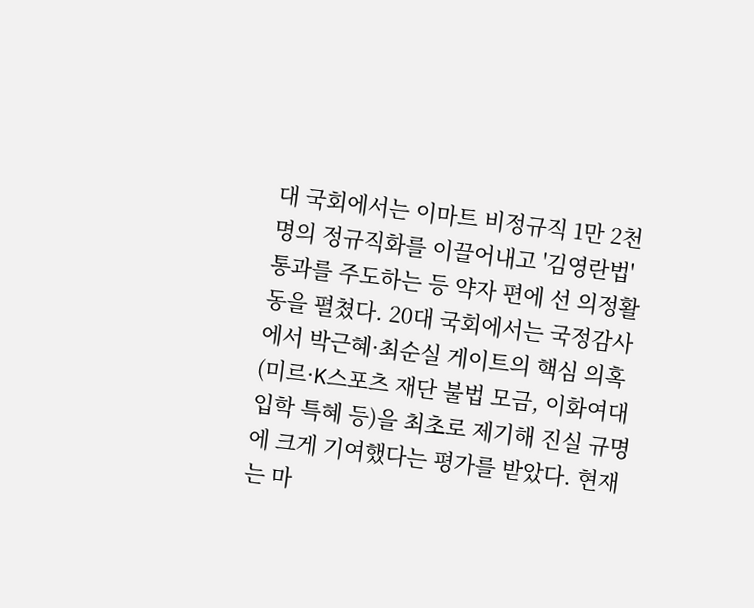대 국회에서는 이마트 비정규직 1만 2천 명의 정규직화를 이끌어내고 '김영란법' 통과를 주도하는 등 약자 편에 선 의정활동을 펼쳤다. 20대 국회에서는 국정감사에서 박근혜·최순실 게이트의 핵심 의혹(미르·K스포츠 재단 불법 모금, 이화여대 입학 특혜 등)을 최초로 제기해 진실 규명에 크게 기여했다는 평가를 받았다. 현재는 마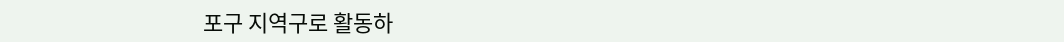포구 지역구로 활동하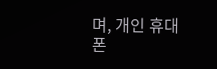며, 개인 휴대폰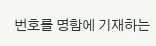번호를 명함에 기재하는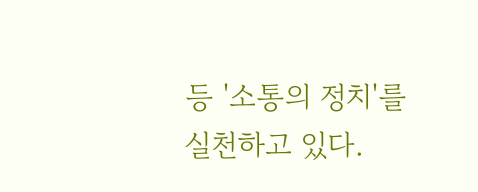등 '소통의 정치'를 실천하고 있다.